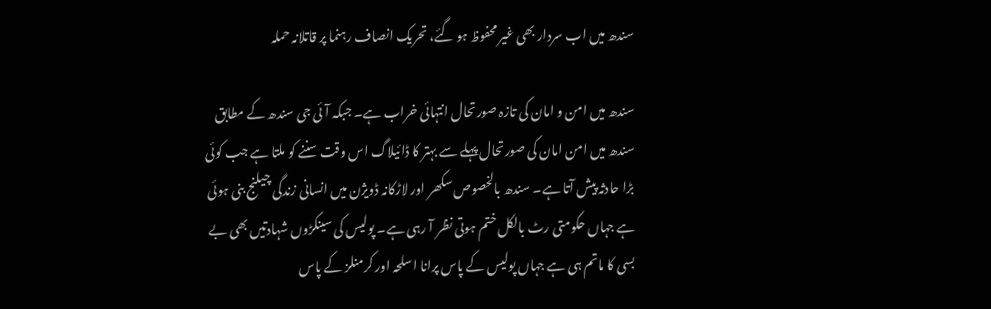سندھ میں اب سردار بھی غیر محفوظ ہو گئے، تحریک انصاف رہنما پر قاتلانہ حملہ

سندھ میں امن و امان کی تازہ صورتحال انتہائی خراب ہے۔ جبکہ آئی جی سندھ کے مطابق سندھ میں امن امان کی صورتحال پہلے سے بہتر کا ڈائیلاگ اس وقت سننے کو ملتا ہے جب کوئی بڑا حادثہ پیش آتا ہے۔ سندھ بالخصوص سکھر اور لاڑکانہ ڈویژن میں انسانی زندگی چیلنج بنی ہوئی ہے جہاں حکومتی رٹ بالکل ختم ہوتی نظر آ رہی ہے۔ پولیس کی سینکڑوں شہادتیں بھی بے بسی کا ماتم ہی ہے جہاں پولیس کے پاس پرانا اسلحہ اور کرمنلز کے پاس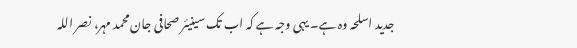جدید اسلحہ وہ ہے۔ یہی وجہ ہے کہ اب تک سینیئر صحافی جان محمد مہر، نصر اللہ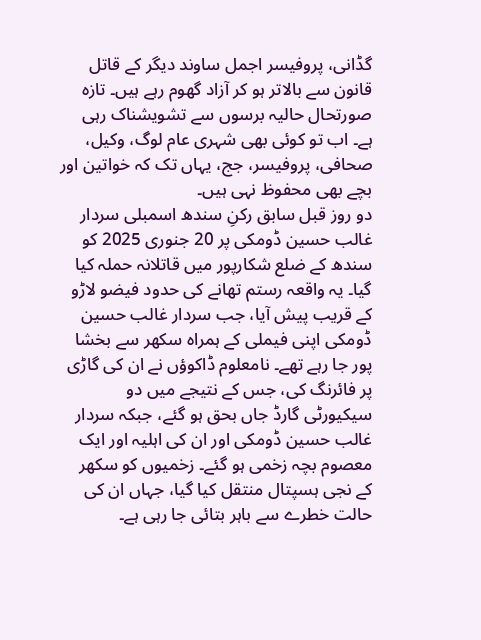گڈانی، پروفیسر اجمل ساوند دیگر کے قاتل قانون سے بالاتر ہو کر آزاد گھوم رہے ہیں۔ تازہ صورتحال حالیہ برسوں سے تشویشناک رہی ہے۔ اب تو کوئی بھی شہری عام لوگ، وکیل، صحافی، پروفیسر، جج، یہاں تک کہ خواتین اور بچے بھی محفوظ نہی ہیں۔
دو روز قبل سابق رکنِ سندھ اسمبلی سردار غالب حسین ڈومکی پر 20 جنوری 2025 کو سندھ کے ضلع شکارپور میں قاتلانہ حملہ کیا گیا۔ یہ واقعہ رستم تھانے کی حدود فیضو لاڑو کے قریب پیش آیا، جب سردار غالب حسین ڈومکی اپنی فیملی کے ہمراہ سکھر سے بخشا پور جا رہے تھے۔ نامعلوم ڈاکوؤں نے ان کی گاڑی پر فائرنگ کی، جس کے نتیجے میں دو سیکیورٹی گارڈ جاں بحق ہو گئے، جبکہ سردار غالب حسین ڈومکی اور ان کی اہلیہ اور ایک معصوم بچہ زخمی ہو گئے۔ زخمیوں کو سکھر کے نجی ہسپتال منتقل کیا گیا، جہاں ان کی حالت خطرے سے باہر بتائی جا رہی ہے۔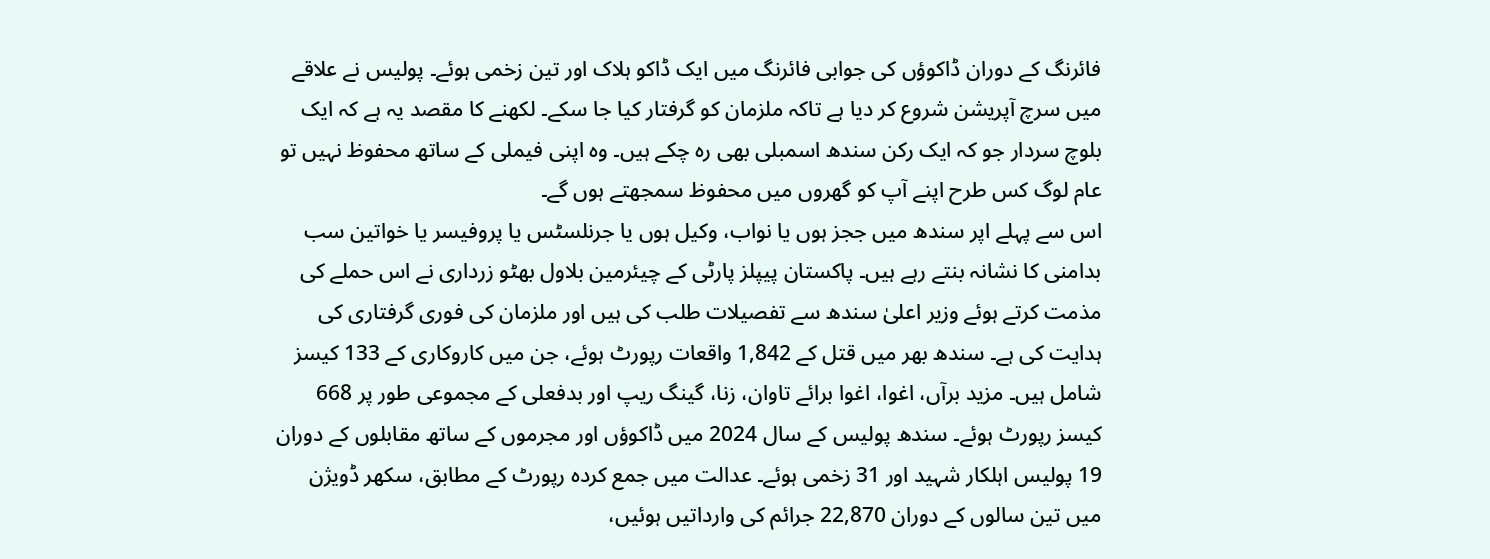فائرنگ کے دوران ڈاکوؤں کی جوابی فائرنگ میں ایک ڈاکو ہلاک اور تین زخمی ہوئے۔ پولیس نے علاقے میں سرچ آپریشن شروع کر دیا ہے تاکہ ملزمان کو گرفتار کیا جا سکے۔ لکھنے کا مقصد یہ ہے کہ ایک بلوچ سردار جو کہ ایک رکن سندھ اسمبلی بھی رہ چکے ہیں۔ وہ اپنی فیملی کے ساتھ محفوظ نہیں تو عام لوگ کس طرح اپنے آپ کو گھروں میں محفوظ سمجھتے ہوں گے۔
اس سے پہلے اپر سندھ میں ججز ہوں یا نواب، وکیل ہوں یا جرنلسٹس یا پروفیسر یا خواتین سب بدامنی کا نشانہ بنتے رہے ہیں۔ پاکستان پیپلز پارٹی کے چیئرمین بلاول بھٹو زرداری نے اس حملے کی مذمت کرتے ہوئے وزیر اعلیٰ سندھ سے تفصیلات طلب کی ہیں اور ملزمان کی فوری گرفتاری کی ہدایت کی ہے۔ سندھ بھر میں قتل کے 1,842 واقعات رپورٹ ہوئے، جن میں کاروکاری کے 133 کیسز شامل ہیں۔ مزید برآں، اغوا، اغوا برائے تاوان، زنا، گینگ ریپ اور بدفعلی کے مجموعی طور پر 668 کیسز رپورٹ ہوئے۔ سندھ پولیس کے سال 2024 میں ڈاکوؤں اور مجرموں کے ساتھ مقابلوں کے دوران 19 پولیس اہلکار شہید اور 31 زخمی ہوئے۔ عدالت میں جمع کردہ رپورٹ کے مطابق، سکھر ڈویژن میں تین سالوں کے دوران 22,870 جرائم کی وارداتیں ہوئیں،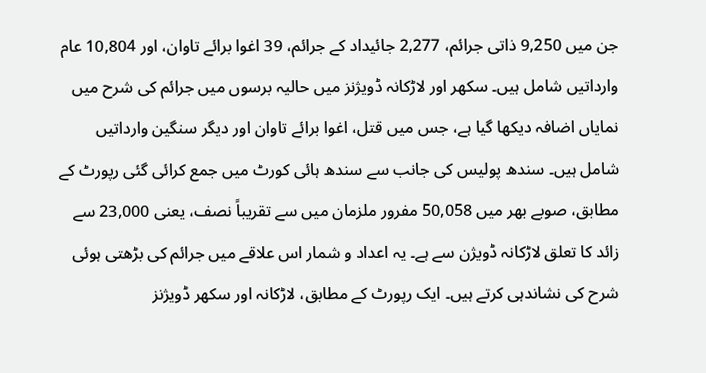جن میں 9,250 ذاتی جرائم، 2,277 جائیداد کے جرائم، 39 اغوا برائے تاوان، اور 10,804 عام وارداتیں شامل ہیں۔ سکھر اور لاڑکانہ ڈویژنز میں حالیہ برسوں میں جرائم کی شرح میں نمایاں اضافہ دیکھا گیا ہے، جس میں قتل، اغوا برائے تاوان اور دیگر سنگین وارداتیں شامل ہیں۔ سندھ پولیس کی جانب سے سندھ ہائی کورٹ میں جمع کرائی گئی رپورٹ کے مطابق، صوبے بھر میں 50,058 مفرور ملزمان میں سے تقریباً نصف، یعنی 23,000 سے زائد کا تعلق لاڑکانہ ڈویژن سے ہے۔ یہ اعداد و شمار اس علاقے میں جرائم کی بڑھتی ہوئی شرح کی نشاندہی کرتے ہیں۔ ایک رپورٹ کے مطابق، لاڑکانہ اور سکھر ڈویژنز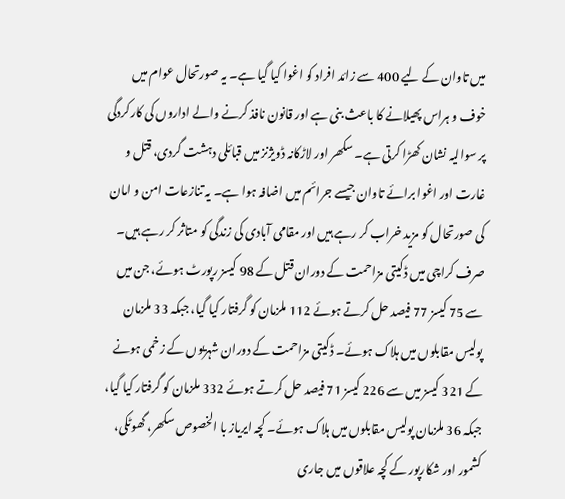میں تاوان کے لیے 400 سے زائد افراد کو اغوا کیا گیا ہے۔ یہ صورتحال عوام میں خوف و ہراس پھیلانے کا باعث بنی ہے اور قانون نافذ کرنے والے اداروں کی کارکردگی پر سوالیہ نشان کھڑا کرتی ہے۔ سکھر اور لاڑکانہ ڈویژنز میں قبائلی دہشت گردی، قتل و غارت اور اغوا برائے تاوان جیسے جرائم میں اضافہ ہوا ہے۔ یہ تنازعات امن و امان کی صورتحال کو مزید خراب کر رہے ہیں اور مقامی آبادی کی زندگی کو متاثر کر رہے ہیں۔
صرف کراچی میں ڈکیتی مزاحمت کے دوران قتل کے 98 کیسز رپورٹ ہوئے، جن میں سے 75 کیسز 77 فیصد حل کرتے ہوئے 112 ملزمان کو گرفتار کیا گیا، جبکہ 33 ملزمان پولیس مقابلوں میں ہلاک ہوئے۔ ڈکیتی مزاحمت کے دوران شہریوں کے زخمی ہونے کے 321 کیسز میں سے 226 کیسز 71 فیصد حل کرتے ہوئے 332 ملزمان کو گرفتار کیا گیا، جبکہ 36 ملزمان پولیس مقابلوں میں ہلاک ہوئے۔ کچہ ایریاز با الخصوص سکھر، گھوٹکی، کشمور اور شکارپور کے کچہ علاقوں میں جاری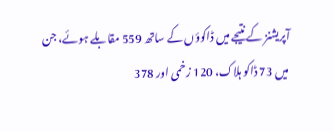آپریشنز کے نتیجے میں ڈاکوؤں کے ساتھ 559 مقابلے ہوئے، جن میں 73 ڈاکو ہلاک، 120 زخمی اور 378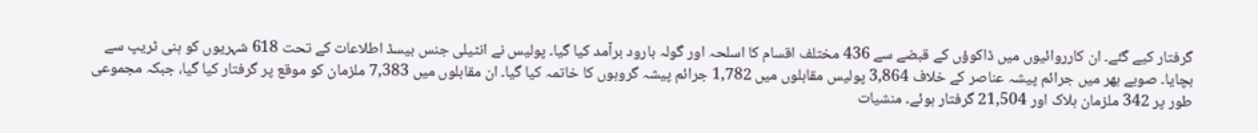گرفتار کیے گئے۔ ان کارروائیوں میں ڈاکوؤں کے قبضے سے 436 مختلف اقسام کا اسلحہ اور گولہ بارود برآمد کیا گیا۔ پولیس نے انٹیلی جنس بیسڈ اطلاعات کے تحت 618 شہریوں کو ہنی ٹریپ سے بچایا۔ صوبے بھر میں جرائم پیشہ عناصر کے خلاف 3,864 پولیس مقابلوں میں 1,782 جرائم پیشہ گروہوں کا خاتمہ کیا گیا۔ ان مقابلوں میں 7,383 ملزمان کو موقع پر گرفتار کیا گیا، جبکہ مجموعی طور پر 342 ملزمان ہلاک اور 21,504 گرفتار ہوئے۔ منشیات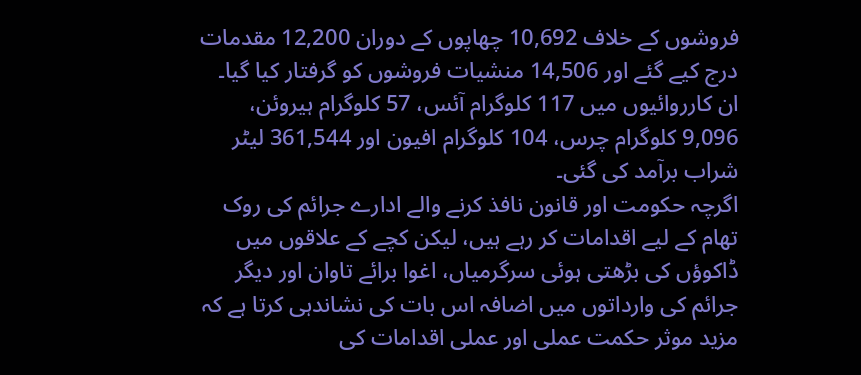فروشوں کے خلاف 10,692 چھاپوں کے دوران 12,200 مقدمات درج کیے گئے اور 14,506 منشیات فروشوں کو گرفتار کیا گیا۔ ان کارروائیوں میں 117 کلوگرام آئس، 57 کلوگرام ہیروئن، 9,096 کلوگرام چرس، 104 کلوگرام افیون اور 361,544 لیٹر شراب برآمد کی گئی۔
اگرچہ حکومت اور قانون نافذ کرنے والے ادارے جرائم کی روک تھام کے لیے اقدامات کر رہے ہیں، لیکن کچے کے علاقوں میں ڈاکوؤں کی بڑھتی ہوئی سرگرمیاں، اغوا برائے تاوان اور دیگر جرائم کی وارداتوں میں اضافہ اس بات کی نشاندہی کرتا ہے کہ مزید موثر حکمت عملی اور عملی اقدامات کی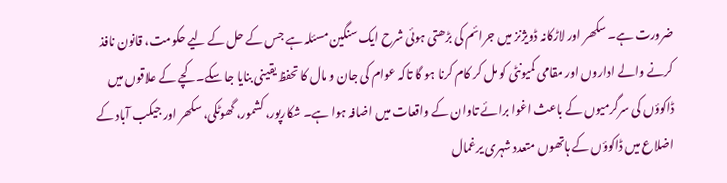ضرورت ہے۔ سکھر اور لاڑکانہ ڈویژنز میں جرائم کی بڑھتی ہوئی شرح ایک سنگین مسئلہ ہے جس کے حل کے لیے حکومت، قانون نافذ کرنے والے اداروں اور مقامی کمیونٹی کو مل کر کام کرنا ہو گا تاکہ عوام کی جان و مال کا تحفظ یقینی بنایا جا سکے۔ کچے کے علاقوں میں ڈاکوؤں کی سرگرمیوں کے باعث اغوا برائے تاوان کے واقعات میں اضافہ ہوا ہے۔ شکارپور، کشمور، گھوٹکی، سکھر اور جیکب آباد کے اضلاع میں ڈاکوؤں کے ہاتھوں متعدد شہری یرغمال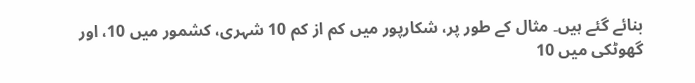بنائے گئے ہیں۔ مثال کے طور پر، شکارپور میں کم از کم 10 شہری، کشمور میں 10، اور گھوٹکی میں 10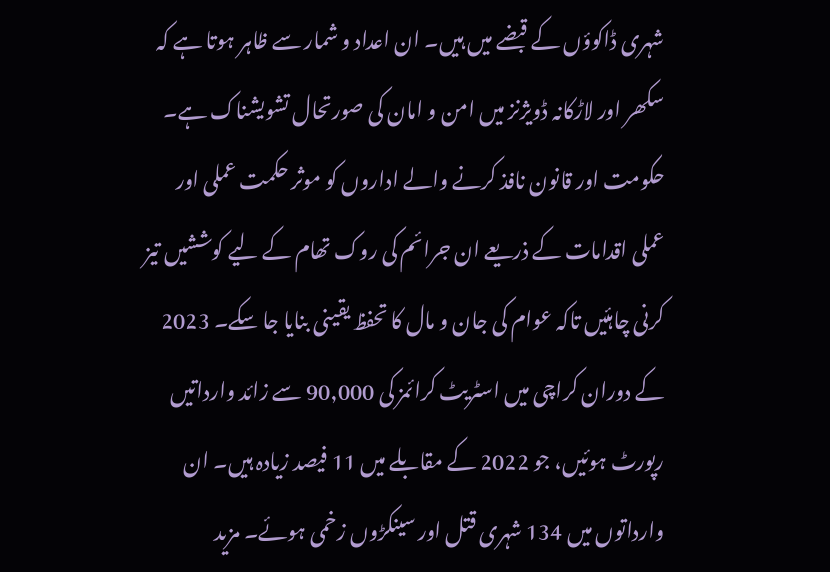شہری ڈاکوؤں کے قبضے میں ہیں۔ ان اعداد و شمار سے ظاہر ہوتا ہے کہ سکھر اور لاڑکانہ ڈویژنز میں امن و امان کی صورتحال تشویشناک ہے۔ حکومت اور قانون نافذ کرنے والے اداروں کو موثر حکمت عملی اور عملی اقدامات کے ذریعے ان جرائم کی روک تھام کے لیے کوششیں تیز کرنی چاہئیں تاکہ عوام کی جان و مال کا تحفظ یقینی بنایا جا سکے۔ 2023 کے دوران کراچی میں اسٹریٹ کرائمز کی 90,000 سے زائد وارداتیں رپورٹ ہوئیں، جو 2022 کے مقابلے میں 11 فیصد زیادہ ہیں۔ ان وارداتوں میں 134 شہری قتل اور سینکڑوں زخمی ہوئے۔ مزید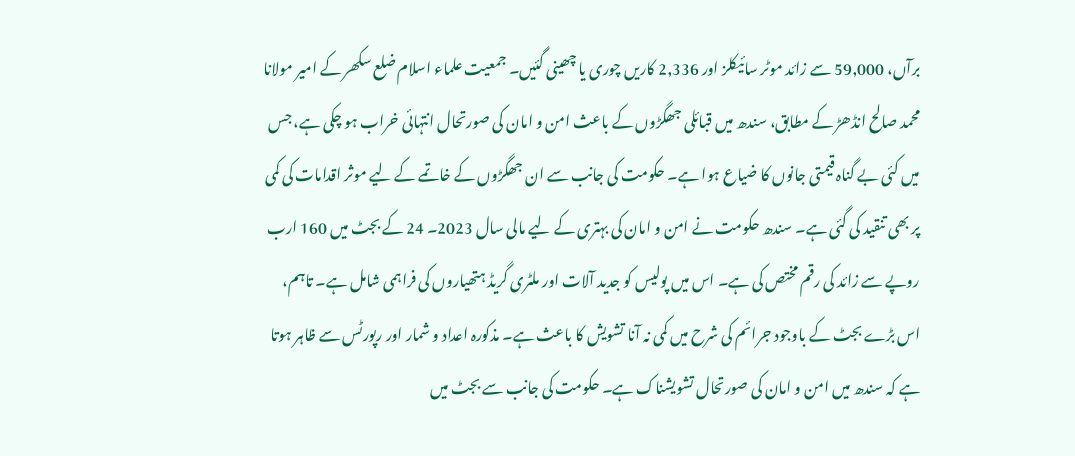برآں، 59,000 سے زائد موٹر سائیکلز اور 2,336 کاریں چوری یا چھینی گئیں۔ جمعیت علماء اسلام ضلع سکھر کے امیر مولانا محمد صالح انڈھڑ کے مطابق، سندھ میں قبائلی جھگڑوں کے باعث امن و امان کی صورتحال انتہائی خراب ہو چکی ہے، جس میں کئی بے گناہ قیمتی جانوں کا ضیاع ہوا ہے۔ حکومت کی جانب سے ان جھگڑوں کے خاتمے کے لیے موثر اقدامات کی کمی پر بھی تنقید کی گئی ہے۔ سندھ حکومت نے امن و امان کی بہتری کے لیے مالی سال 2023۔ 24 کے بجٹ میں 160 ارب روپے سے زائد کی رقم مختص کی ہے۔ اس میں پولیس کو جدید آلات اور ملٹری گریڈ ہتھیاروں کی فراہمی شامل ہے۔ تاہم، اس بڑے بجٹ کے باوجود جرائم کی شرح میں کمی نہ آنا تشویش کا باعث ہے۔ مذکورہ اعداد و شمار اور رپورٹس سے ظاہر ہوتا ہے کہ سندھ میں امن و امان کی صورتحال تشویشناک ہے۔ حکومت کی جانب سے بجٹ میں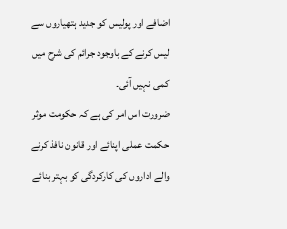اضافے اور پولیس کو جدید ہتھیاروں سے لیس کرنے کے باوجود جرائم کی شرح میں کمی نہیں آئی۔
ضرورت اس امر کی ہے کہ حکومت موثر حکمت عملی اپنائے اور قانون نافذ کرنے والے اداروں کی کارکردگی کو بہتر بنائے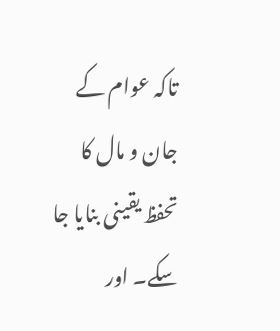تاکہ عوام کے جان و مال کا تحفظ یقینی بنایا جا سکے۔ اور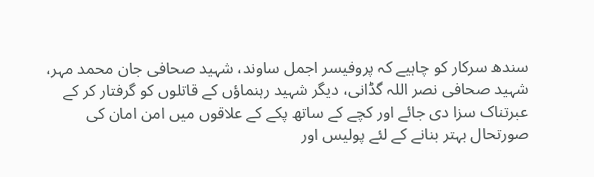سندھ سرکار کو چاہیے کہ پروفیسر اجمل ساوند، شہید صحافی جان محمد مہر، شہید صحافی نصر اللہ گڈانی، دیگر شہید رہنماؤں کے قاتلوں کو گرفتار کر کے عبرتناک سزا دی جائے اور کچے کے ساتھ پکے کے علاقوں میں امن امان کی صورتحال بہتر بنانے کے لئے پولیس اور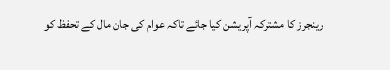رینجرز کا مشترکہ آپریشن کیا جائے تاکہ عوام کی جان مال کے تحفظ کو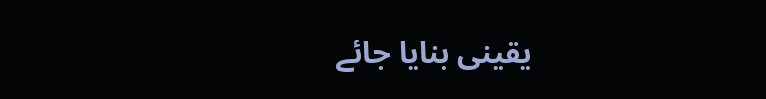یقینی بنایا جائے